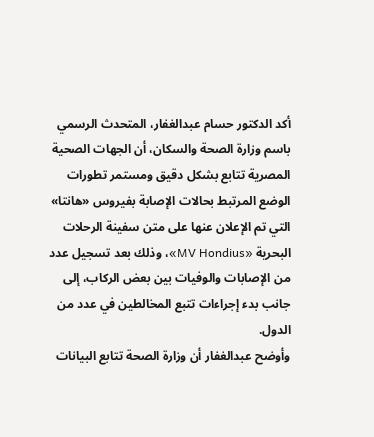أكد الدكتور حسام عبدالغفار، المتحدث الرسمي باسم وزارة الصحة والسكان، أن الجهات الصحية المصرية تتابع بشكل دقيق ومستمر تطورات الوضع المرتبط بحالات الإصابة بفيروس «هانتا» التي تم الإعلان عنها على متن سفينة الرحلات البحرية «MV Hondius»، وذلك بعد تسجيل عدد من الإصابات والوفيات بين بعض الركاب، إلى جانب بدء إجراءات تتبع المخالطين في عدد من الدول.
وأوضح عبدالغفار أن وزارة الصحة تتابع البيانات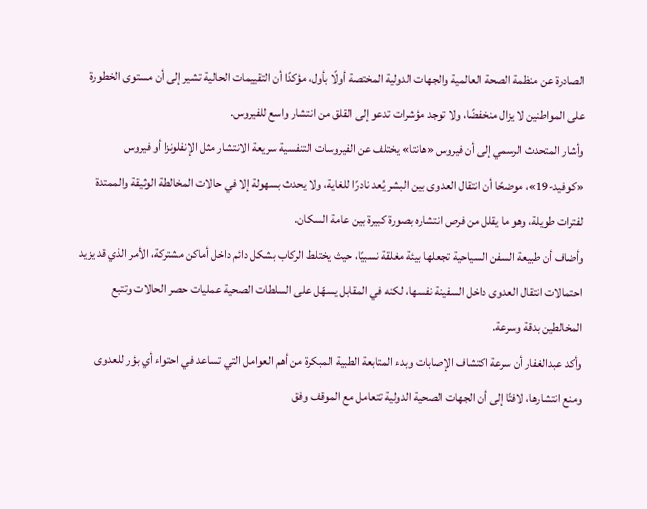الصادرة عن منظمة الصحة العالمية والجهات الدولية المختصة أولًا بأول، مؤكدًا أن التقييمات الحالية تشير إلى أن مستوى الخطورة على المواطنين لا يزال منخفضًا، ولا توجد مؤشرات تدعو إلى القلق من انتشار واسع للفيروس.
وأشار المتحدث الرسمي إلى أن فيروس «هانتا» يختلف عن الفيروسات التنفسية سريعة الانتشار مثل الإنفلونزا أو فيروس «كوفيد-19»، موضحًا أن انتقال العدوى بين البشر يُعد نادرًا للغاية، ولا يحدث بسهولة إلا في حالات المخالطة الوثيقة والممتدة لفترات طويلة، وهو ما يقلل من فرص انتشاره بصورة كبيرة بين عامة السكان.
وأضاف أن طبيعة السفن السياحية تجعلها بيئة مغلقة نسبيًا، حيث يختلط الركاب بشكل دائم داخل أماكن مشتركة، الأمر الذي قد يزيد احتمالات انتقال العدوى داخل السفينة نفسها، لكنه في المقابل يسهّل على السلطات الصحية عمليات حصر الحالات وتتبع المخالطين بدقة وسرعة.
وأكد عبدالغفار أن سرعة اكتشاف الإصابات وبدء المتابعة الطبية المبكرة من أهم العوامل التي تساعد في احتواء أي بؤر للعدوى ومنع انتشارها، لافتًا إلى أن الجهات الصحية الدولية تتعامل مع الموقف وفق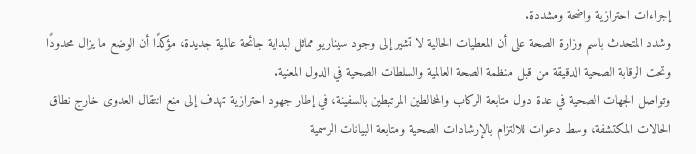إجراءات احترازية واضحة ومشددة.
وشدد المتحدث باسم وزارة الصحة على أن المعطيات الحالية لا تشير إلى وجود سيناريو مماثل لبداية جائحة عالمية جديدة، مؤكدًا أن الوضع ما يزال محدودًا وتحت الرقابة الصحية الدقيقة من قبل منظمة الصحة العالمية والسلطات الصحية في الدول المعنية.
وتواصل الجهات الصحية في عدة دول متابعة الركاب والمخالطين المرتبطين بالسفينة، في إطار جهود احترازية تهدف إلى منع انتقال العدوى خارج نطاق الحالات المكتشفة، وسط دعوات للالتزام بالإرشادات الصحية ومتابعة البيانات الرسمية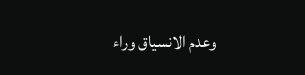وعدم الانسياق وراء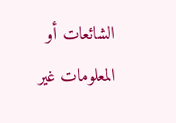الشائعات أو المعلومات غير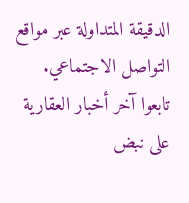الدقيقة المتداولة عبر مواقع التواصل الاجتماعي.
تابعوا آخر أخبار العقارية على نبض